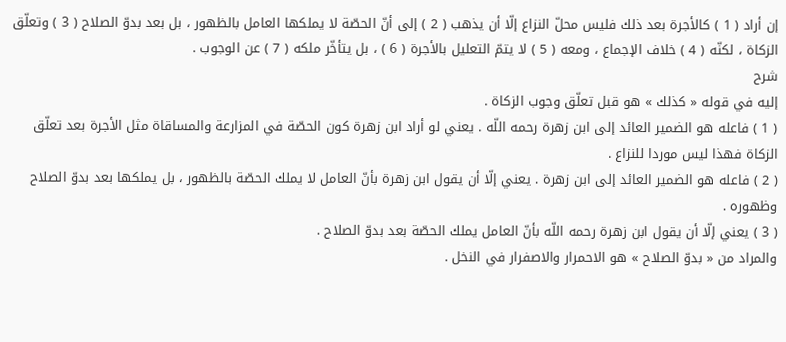إن أراد ( 1 ) كالأجرة بعد ذلك فليس محلّ النزاع إلّا أن يذهب ( 2 ) إلى أنّ الحصّة لا يملكها العامل بالظهور ، بل بعد بدوّ الصلاح ( 3 ) وتعلّق الزكاة ، لكنّه ( 4 ) خلاف الإجماع ، ومعه ( 5 ) لا يتمّ التعليل بالأجرة ( 6 ) ، بل يتأخّر ملكه ( 7 ) عن الوجوب .
شرح
إليه في قوله « كذلك » هو قبل تعلّق وجوب الزكاة .
( 1 ) فاعله هو الضمير العائد إلى ابن زهرة رحمه اللّه . يعني لو أراد ابن زهرة كون الحصّة في المزارعة والمساقاة مثل الأجرة بعد تعلّق الزكاة فهذا ليس موردا للنزاع .
( 2 ) فاعله هو الضمير العائد إلى ابن زهرة . يعني إلّا أن يقول ابن زهرة بأنّ العامل لا يملك الحصّة بالظهور ، بل يملكها بعد بدوّ الصلاح وظهوره .
( 3 ) يعني إلّا أن يقول ابن زهرة رحمه اللّه بأنّ العامل يملك الحصّة بعد بدوّ الصلاح .
والمراد من « بدوّ الصلاح » هو الاحمرار والاصفرار في النخل .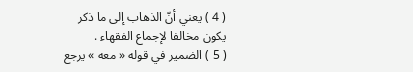( 4 ) يعني أنّ الذهاب إلى ما ذكر يكون مخالفا لإجماع الفقهاء .
( 5 ) الضمير في قوله « معه » يرجع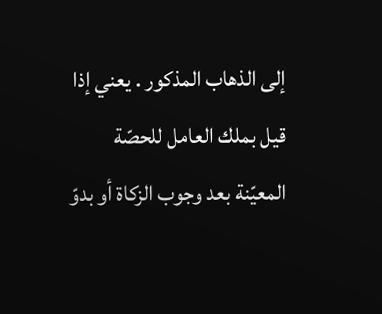إلى الذهاب المذكور . يعني إذا قيل بملك العامل للحصّة المعيّنة بعد وجوب الزكاة أو بدوّ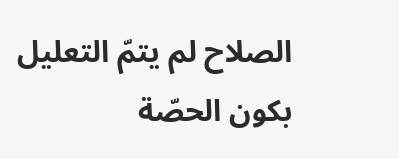الصلاح لم يتمّ التعليل بكون الحصّة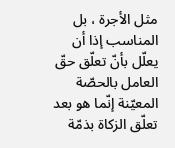مثل الأجرة ، بل المناسب إذا أن يعلّل بأنّ تعلّق حقّ العامل بالحصّة المعيّنة إنّما هو بعد تعلّق الزكاة بذمّة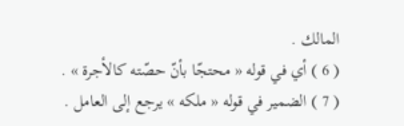المالك .
( 6 ) أي في قوله « محتجّا بأنّ حصّته كالأجرة » .
( 7 ) الضمير في قوله « ملكه » يرجع إلى العامل .